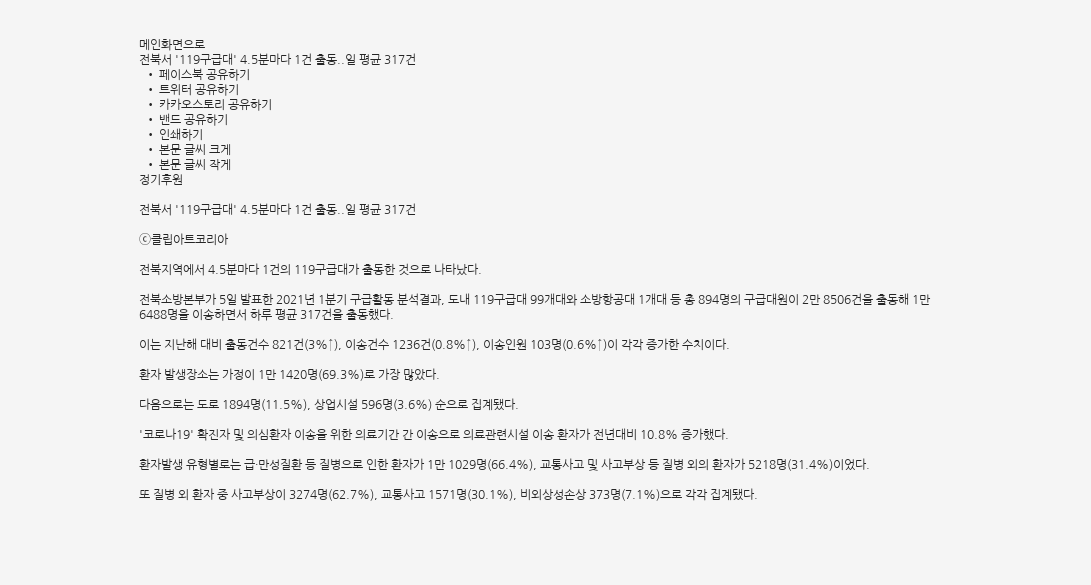메인화면으로
전북서 '119구급대' 4.5분마다 1건 출동..일 평균 317건
  • 페이스북 공유하기
  • 트위터 공유하기
  • 카카오스토리 공유하기
  • 밴드 공유하기
  • 인쇄하기
  • 본문 글씨 크게
  • 본문 글씨 작게
정기후원

전북서 '119구급대' 4.5분마다 1건 출동..일 평균 317건

ⓒ클립아트코리아

전북지역에서 4.5분마다 1건의 119구급대가 출동한 것으로 나타났다.

전북소방본부가 5일 발표한 2021년 1분기 구급활동 분석결과, 도내 119구급대 99개대와 소방항공대 1개대 등 총 894명의 구급대원이 2만 8506건을 출동해 1만 6488명을 이송하면서 하루 평균 317건을 출동했다.

이는 지난해 대비 출동건수 821건(3%↑), 이송건수 1236건(0.8%↑), 이송인원 103명(0.6%↑)이 각각 증가한 수치이다.

환자 발생장소는 가정이 1만 1420명(69.3%)로 가장 많았다.

다음으로는 도로 1894명(11.5%), 상업시설 596명(3.6%) 순으로 집계됐다.

'코로나19' 확진자 및 의심환자 이송을 위한 의료기간 간 이송으로 의료관련시설 이송 환자가 전년대비 10.8% 증가했다.

환자발생 유형별로는 급·만성질환 등 질병으로 인한 환자가 1만 1029명(66.4%), 교통사고 및 사고부상 등 질병 외의 환자가 5218명(31.4%)이었다.

또 질병 외 환자 중 사고부상이 3274명(62.7%), 교통사고 1571명(30.1%), 비외상성손상 373명(7.1%)으로 각각 집계됐다.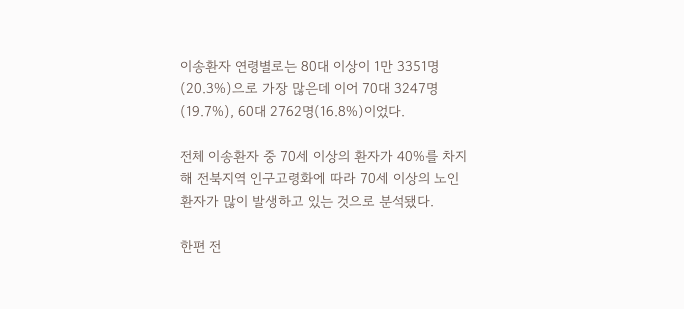이송환자 연령별로는 80대 이상이 1만 3351명(20.3%)으로 가장 많은데 이어 70대 3247명(19.7%), 60대 2762명(16.8%)이었다.

전체 이송환자 중 70세 이상의 환자가 40%를 차지해 전북지역 인구고령화에 따라 70세 이상의 노인 환자가 많이 발생하고 있는 것으로 분석됐다.

한편 전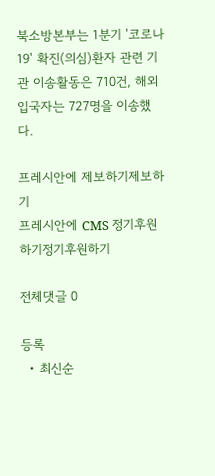북소방본부는 1분기 '코로나19' 확진(의심)환자 관련 기관 이송활동은 710건, 해외입국자는 727명을 이송했다.

프레시안에 제보하기제보하기
프레시안에 CMS 정기후원하기정기후원하기

전체댓글 0

등록
  • 최신순